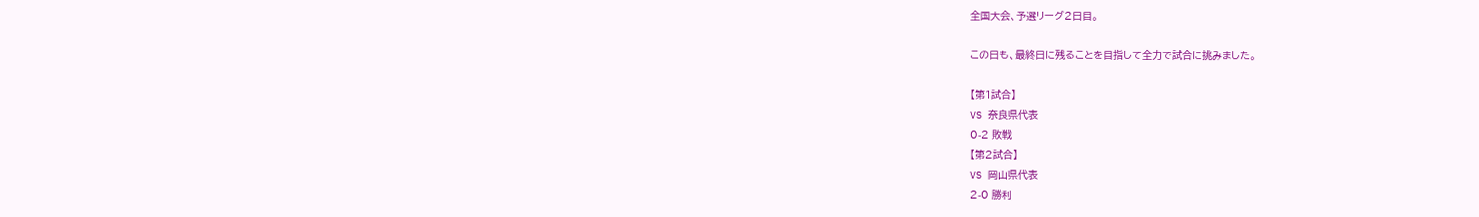全国大会、予選リーグ2日目。

この日も、最終日に残ることを目指して全力で試合に挑みました。

【第1試合】
VS 奈良県代表
0-2 敗戦
【第2試合】
VS 岡山県代表
2-0 勝利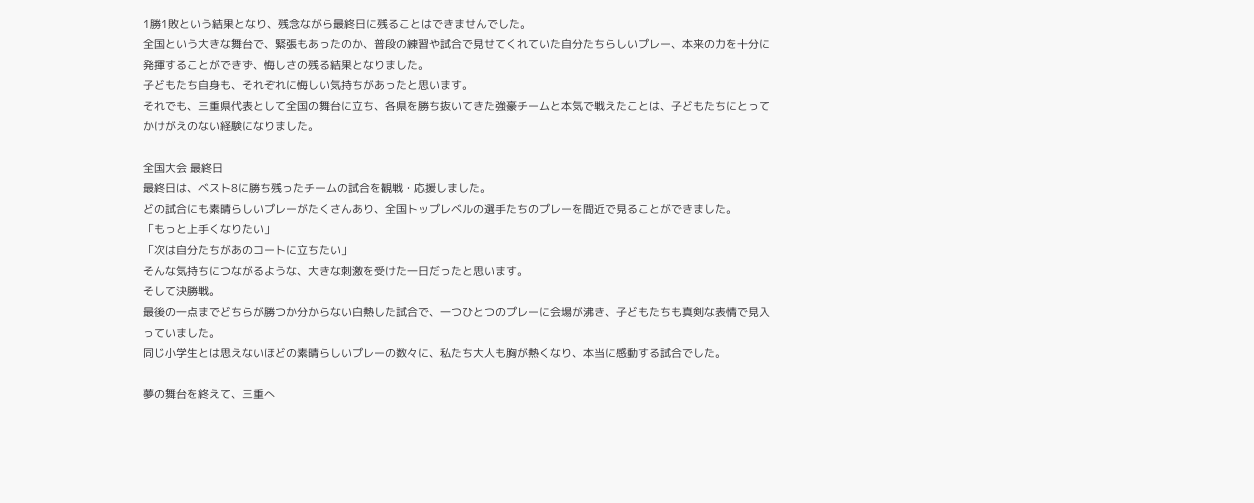1勝1敗という結果となり、残念ながら最終日に残ることはできませんでした。
全国という大きな舞台で、緊張もあったのか、普段の練習や試合で見せてくれていた自分たちらしいプレー、本来の力を十分に発揮することができず、悔しさの残る結果となりました。
子どもたち自身も、それぞれに悔しい気持ちがあったと思います。
それでも、三重県代表として全国の舞台に立ち、各県を勝ち抜いてきた強豪チームと本気で戦えたことは、子どもたちにとってかけがえのない経験になりました。

全国大会 最終日
最終日は、ベスト8に勝ち残ったチームの試合を観戦・応援しました。
どの試合にも素晴らしいプレーがたくさんあり、全国トップレベルの選手たちのプレーを間近で見ることができました。
「もっと上手くなりたい」
「次は自分たちがあのコートに立ちたい」
そんな気持ちにつながるような、大きな刺激を受けた一日だったと思います。
そして決勝戦。
最後の一点までどちらが勝つか分からない白熱した試合で、一つひとつのプレーに会場が沸き、子どもたちも真剣な表情で見入っていました。
同じ小学生とは思えないほどの素晴らしいプレーの数々に、私たち大人も胸が熱くなり、本当に感動する試合でした。

夢の舞台を終えて、三重へ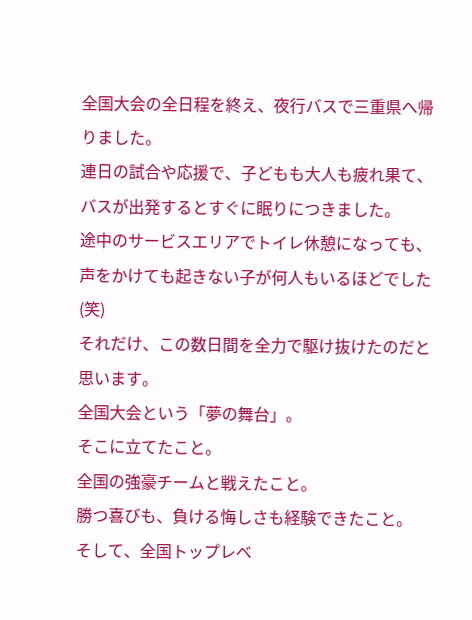全国大会の全日程を終え、夜行バスで三重県へ帰りました。
連日の試合や応援で、子どもも大人も疲れ果て、バスが出発するとすぐに眠りにつきました。
途中のサービスエリアでトイレ休憩になっても、声をかけても起きない子が何人もいるほどでした(笑)
それだけ、この数日間を全力で駆け抜けたのだと思います。
全国大会という「夢の舞台」。
そこに立てたこと。
全国の強豪チームと戦えたこと。
勝つ喜びも、負ける悔しさも経験できたこと。
そして、全国トップレベ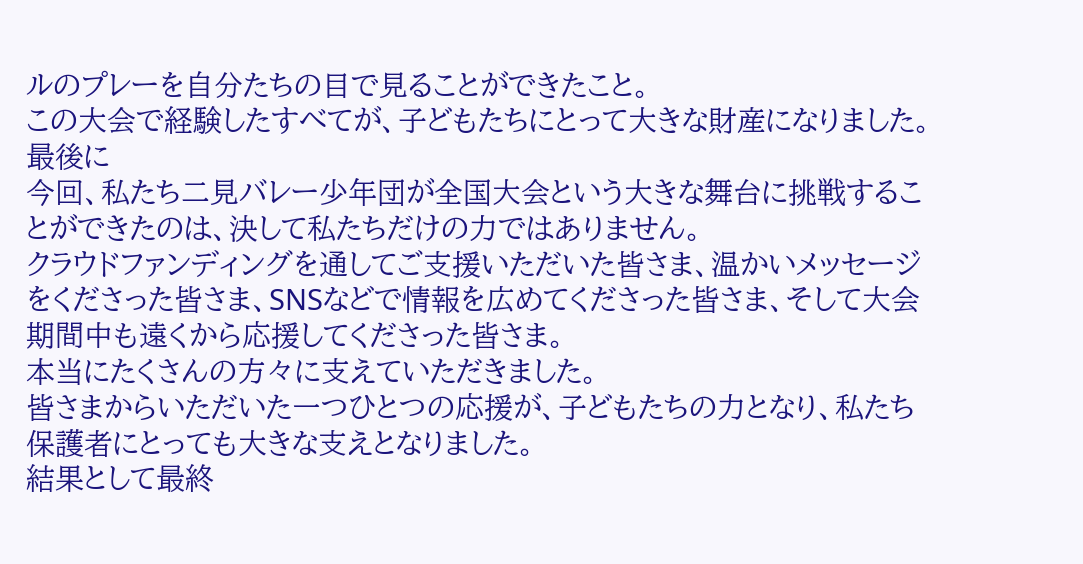ルのプレーを自分たちの目で見ることができたこと。
この大会で経験したすべてが、子どもたちにとって大きな財産になりました。
最後に
今回、私たち二見バレー少年団が全国大会という大きな舞台に挑戦することができたのは、決して私たちだけの力ではありません。
クラウドファンディングを通してご支援いただいた皆さま、温かいメッセージをくださった皆さま、SNSなどで情報を広めてくださった皆さま、そして大会期間中も遠くから応援してくださった皆さま。
本当にたくさんの方々に支えていただきました。
皆さまからいただいた一つひとつの応援が、子どもたちの力となり、私たち保護者にとっても大きな支えとなりました。
結果として最終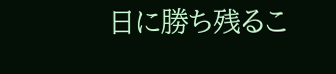日に勝ち残るこ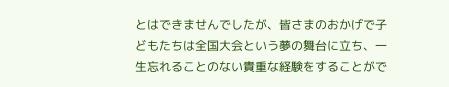とはできませんでしたが、皆さまのおかげで子どもたちは全国大会という夢の舞台に立ち、一生忘れることのない貴重な経験をすることがで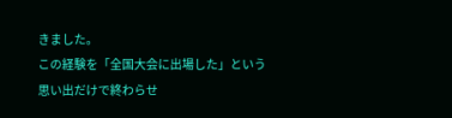きました。
この経験を「全国大会に出場した」という思い出だけで終わらせ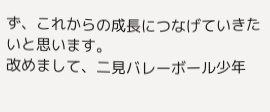ず、これからの成長につなげていきたいと思います。
改めまして、二見バレーボール少年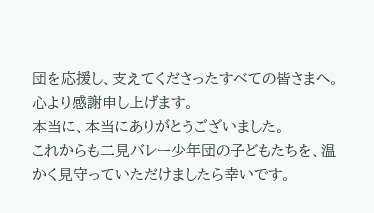団を応援し、支えてくださったすべての皆さまへ。
心より感謝申し上げます。
本当に、本当にありがとうございました。
これからも二見バレー少年団の子どもたちを、温かく見守っていただけましたら幸いです。